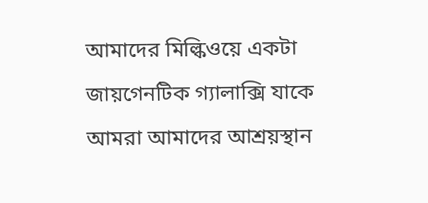আমাদের মিল্কিওয়ে একটা জায়গেনটিক গ্যালাক্সি যাকে আমরা আমাদের আশ্রয়স্থান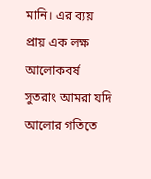মানি। এর ব্যয় প্রায় এক লক্ষ আলোকবর্ষ সুতরাং আমরা যদি আলোর গতিতে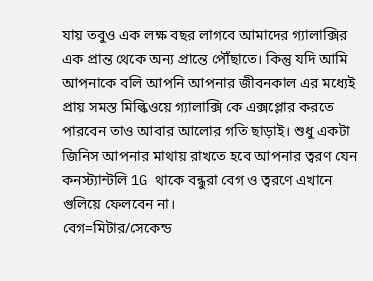যায় তবুও এক লক্ষ বছর লাগবে আমাদের গ্যালাক্সির এক প্রান্ত থেকে অন্য প্রান্তে পৌঁছাতে। কিন্তু যদি আমি আপনাকে বলি আপনি আপনার জীবনকাল এর মধ্যেই প্রায় সমস্ত মিল্কিওয়ে গ্যালাক্সি কে এক্সপ্লোর করতে পারবেন তাও আবার আলোর গতি ছাড়াই। শুধু একটা জিনিস আপনার মাথায় রাখতে হবে আপনার ত্বরণ যেন কনস্ট্যান্টলি 1G থাকে বন্ধুরা বেগ ও ত্বরণে এখানে গুলিয়ে ফেলবেন না।
বেগ=মিটার/সেকেন্ড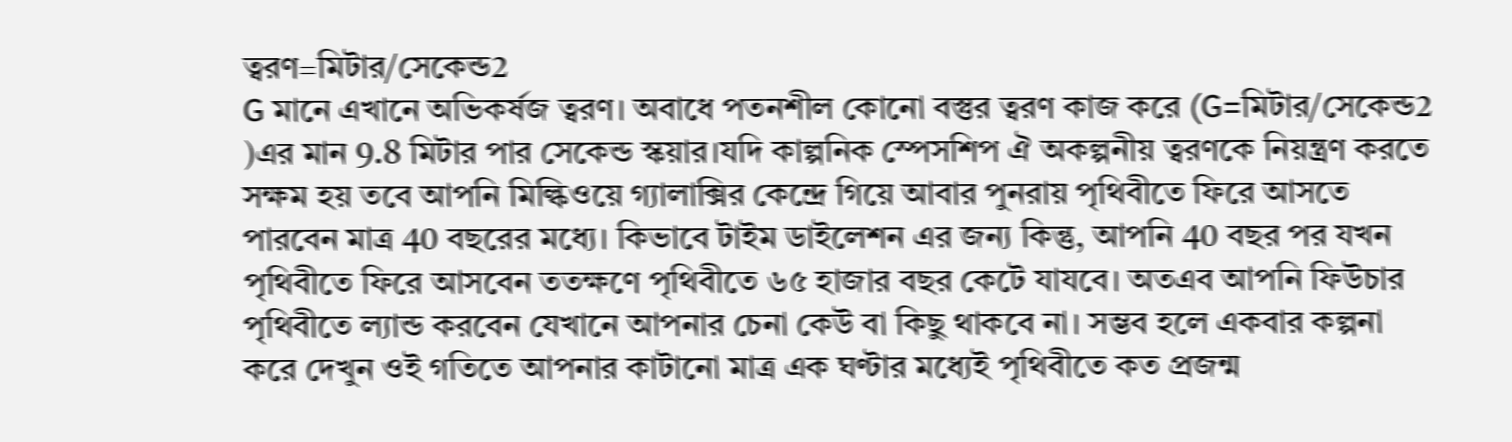ত্বরণ=মিটার/সেকেন্ড2
G মানে এখানে অভিকর্ষজ ত্বরণ। অবাধে পতনশীল কোনো বস্তুর ত্বরণ কাজ করে (G=মিটার/সেকেন্ড2 )এর মান 9.8 মিটার পার সেকেন্ড স্কয়ার।যদি কাল্পনিক স্পেসশিপ ঐ অকল্পনীয় ত্বরণকে নিয়ন্ত্রণ করতে সক্ষম হয় তবে আপনি মিল্কিওয়ে গ্যালাক্সির কেন্দ্রে গিয়ে আবার পুনরায় পৃথিবীতে ফিরে আসতে পারবেন মাত্র 40 বছরের মধ্যে। কিভাবে টাইম ডাইলেশন এর জন্য কিন্তু, আপনি 40 বছর পর যখন পৃথিবীতে ফিরে আসবেন ততক্ষণে পৃথিবীতে ৬৫ হাজার বছর কেটে যাযবে। অতএব আপনি ফিউচার পৃথিবীতে ল্যান্ড করবেন যেখানে আপনার চেনা কেউ বা কিছু থাকবে না। সম্ভব হলে একবার কল্পনা করে দেখুন ওই গতিতে আপনার কাটানো মাত্র এক ঘণ্টার মধ্যেই পৃথিবীতে কত প্রজন্ম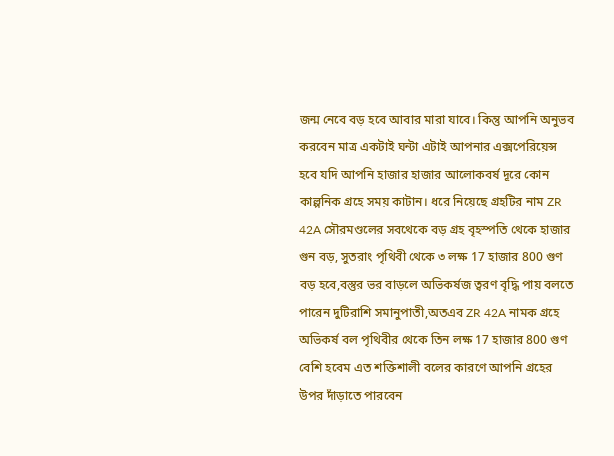জন্ম নেবে বড় হবে আবার মারা যাবে। কিন্তু আপনি অনুভব করবেন মাত্র একটাই ঘন্টা এটাই আপনার এক্সপেরিয়েন্স হবে যদি আপনি হাজার হাজার আলোকবর্ষ দূরে কোন কাল্পনিক গ্রহে সময় কাটান। ধরে নিয়েছে গ্রহটির নাম ZR 42A সৌরমণ্ডলের সবথেকে বড় গ্রহ বৃহস্পতি থেকে হাজার গুন বড়, সুতরাং পৃথিবী থেকে ৩ লক্ষ 17 হাজার 800 গুণ বড় হবে,বস্তুর ভর বাড়লে অভিকর্ষজ ত্বরণ বৃদ্ধি পায় বলতে পারেন দুটিরাশি সমানুপাতী,অতএব ZR 42A নামক গ্রহে অভিকর্ষ বল পৃথিবীর থেকে তিন লক্ষ 17 হাজার 800 গুণ বেশি হবেম এত শক্তিশালী বলের কারণে আপনি গ্রহের উপর দাঁড়াতে পারবেন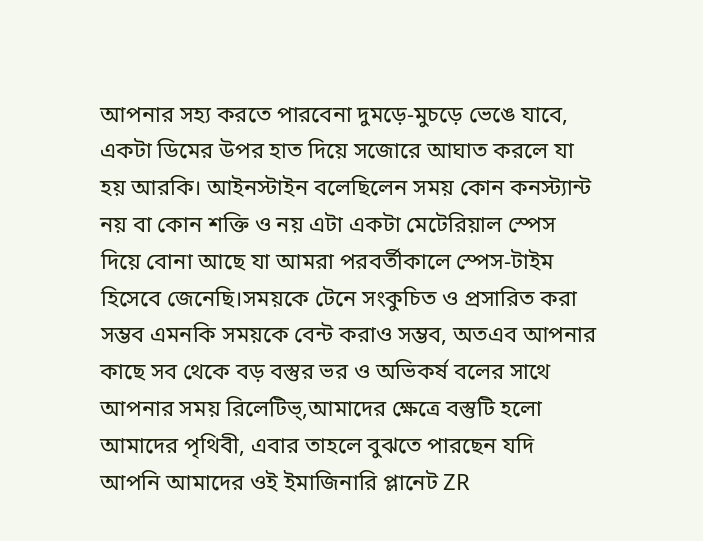আপনার সহ্য করতে পারবেনা দুমড়ে-মুচড়ে ভেঙে যাবে, একটা ডিমের উপর হাত দিয়ে সজোরে আঘাত করলে যা হয় আরকি। আইনস্টাইন বলেছিলেন সময় কোন কনস্ট্যান্ট নয় বা কোন শক্তি ও নয় এটা একটা মেটেরিয়াল স্পেস দিয়ে বোনা আছে যা আমরা পরবর্তীকালে স্পেস-টাইম হিসেবে জেনেছি।সময়কে টেনে সংকুচিত ও প্রসারিত করা সম্ভব এমনকি সময়কে বেন্ট করাও সম্ভব, অতএব আপনার কাছে সব থেকে বড় বস্তুর ভর ও অভিকর্ষ বলের সাথে আপনার সময় রিলেটিভ্,আমাদের ক্ষেত্রে বস্তুটি হলো আমাদের পৃথিবী, এবার তাহলে বুঝতে পারছেন যদি আপনি আমাদের ওই ইমাজিনারি প্লানেট ZR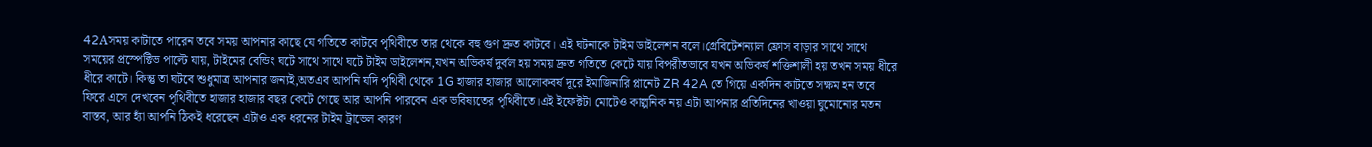42Aসময় কাটাতে পারেন তবে সময় আপনার কাছে যে গতিতে কাটবে পৃথিবীতে তার থেকে বহু গুণ দ্রুত কাটবে। এই ঘটনাকে টাইম ডাইলেশন বলে।গ্রেবিটেশন্যাল ফ্রোস বাড়ার সাথে সাথে সময়ের প্রস্পেক্টিভ পাল্টে যায়, টাইমের বেন্ডিং ঘটে সাথে সাথে ঘটে টাইম ডাইলেশন,যখন অভিকর্ষ দুর্বল হয় সময় দ্রুত গতিতে কেটে যায় বিপরীতভাবে যখন অভিকর্ষ শক্তিশালী হয় তখন সময় ধীরে ধীরে কাটে। কিন্তু তা ঘটবে শুধুমাত্র আপনার জন্যই,অতএব আপনি যদি পৃথিবী থেকে 1G হাজার হাজার আলোকবর্ষ দূরে ইমাজিনারি প্লানেট ZR 42A তে গিয়ে একদিন কাটতে সক্ষম হন তবে ফিরে এসে দেখবেন পৃথিবীতে হাজার হাজার বছর কেটে গেছে আর আপনি পারবেন এক ভবিষ্যতের পৃথিবীতে।এই ইফেক্টটা মোটেও কাল্পনিক নয় এটা আপনার প্রতিদিনের খাওয়া ঘুমোনোর মতন বাস্তব, আর হ্যাঁ আপনি ঠিকই ধরেছেন এটাও এক ধরনের টাইম ট্রাভেল কারণ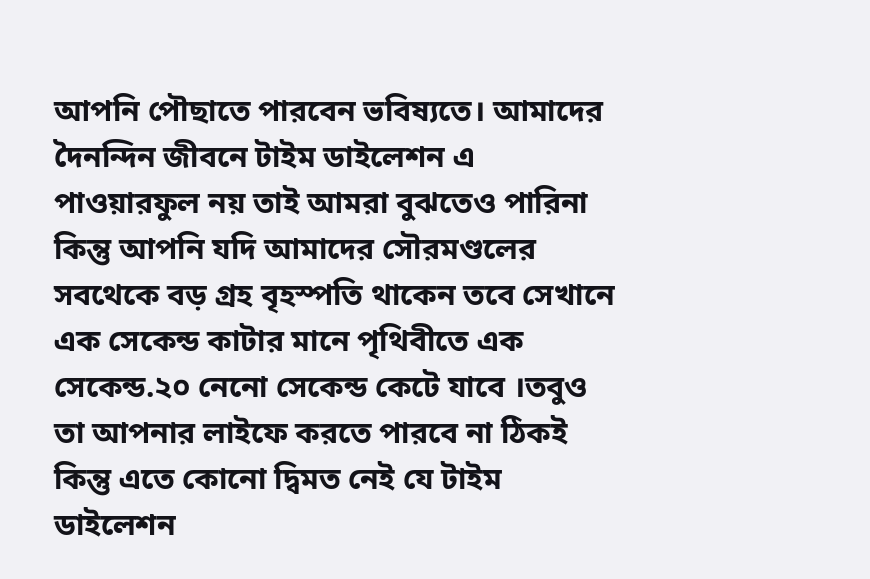আপনি পৌছাতে পারবেন ভবিষ্যতে। আমাদের দৈনন্দিন জীবনে টাইম ডাইলেশন এ পাওয়ারফুল নয় তাই আমরা বুঝতেও পারিনা কিন্তু আপনি যদি আমাদের সৌরমণ্ডলের সবথেকে বড় গ্রহ বৃহস্পতি থাকেন তবে সেখানে এক সেকেন্ড কাটার মানে পৃথিবীতে এক সেকেন্ড.২০ নেনো সেকেন্ড কেটে যাবে ।তবুও তা আপনার লাইফে করতে পারবে না ঠিকই কিন্তু এতে কোনো দ্বিমত নেই যে টাইম ডাইলেশন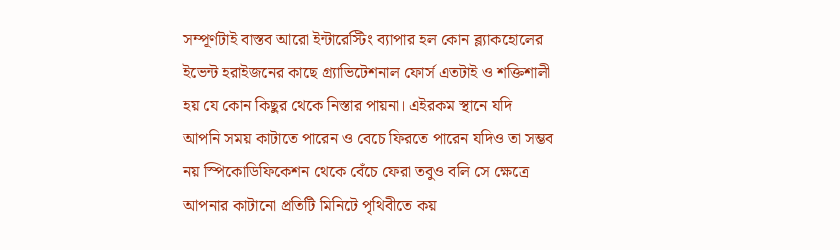সম্পূর্ণটাই বাস্তব আরো ইন্টারেস্টিং ব্যাপার হল কোন ব্ল্যাকহোলের ইভেন্ট হরাইজনের কাছে গ্র্যাভিটেশনাল ফোর্স এতটাই ও শক্তিশালী হয় যে কোন কিছুর থেকে নিস্তার পায়না। এইরকম স্থানে যদি আপনি সময় কাটাতে পারেন ও বেচে ফিরতে পারেন যদিও তা সম্ভব নয় স্পিকোডিফিকেশন থেকে বেঁচে ফেরা তবুও বলি সে ক্ষেত্রে আপনার কাটানো প্রতিটি মিনিটে পৃথিবীতে কয়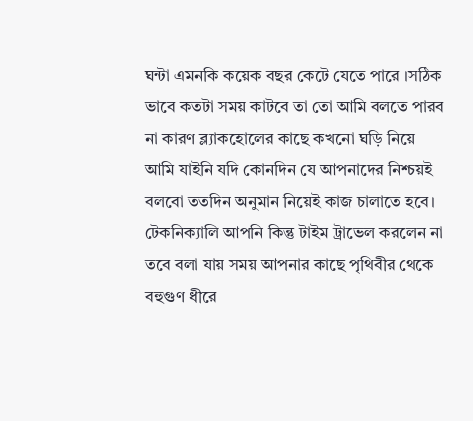ঘন্টা এমনকি কয়েক বছর কেটে যেতে পারে ।সঠিক ভাবে কতটা সময় কাটবে তা তো আমি বলতে পারব না কারণ ব্ল্যাকহোলের কাছে কখনো ঘড়ি নিয়ে আমি যাইনি যদি কোনদিন যে আপনাদের নিশ্চয়ই বলবো ততদিন অনুমান নিয়েই কাজ চালাতে হবে। টেকনিক্যালি আপনি কিন্তু টাইম ট্রাভেল করলেন না তবে বলা যায় সময় আপনার কাছে পৃথিবীর থেকে বহুগুণ ধীরে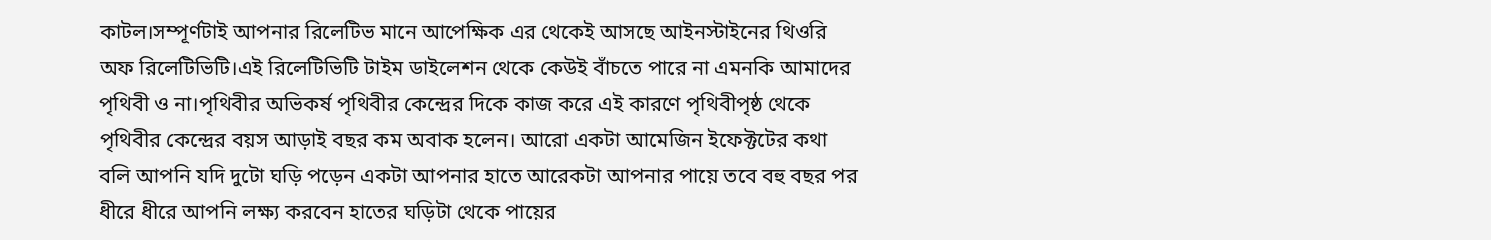কাটল।সম্পূর্ণটাই আপনার রিলেটিভ মানে আপেক্ষিক এর থেকেই আসছে আইনস্টাইনের থিওরি অফ রিলেটিভিটি।এই রিলেটিভিটি টাইম ডাইলেশন থেকে কেউই বাঁচতে পারে না এমনকি আমাদের পৃথিবী ও না।পৃথিবীর অভিকর্ষ পৃথিবীর কেন্দ্রের দিকে কাজ করে এই কারণে পৃথিবীপৃষ্ঠ থেকে পৃথিবীর কেন্দ্রের বয়স আড়াই বছর কম অবাক হলেন। আরো একটা আমেজিন ইফেক্টটের কথা বলি আপনি যদি দুটো ঘড়ি পড়েন একটা আপনার হাতে আরেকটা আপনার পায়ে তবে বহু বছর পর ধীরে ধীরে আপনি লক্ষ্য করবেন হাতের ঘড়িটা থেকে পায়ের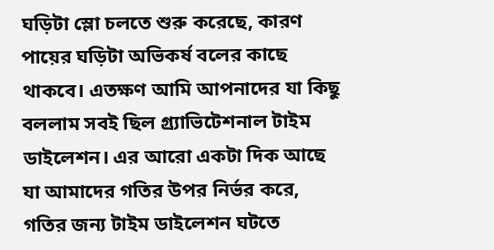ঘড়িটা স্লো চলতে শুরু করেছে, কারণ পায়ের ঘড়িটা অভিকর্ষ বলের কাছে থাকবে। এতক্ষণ আমি আপনাদের যা কিছু বললাম সবই ছিল গ্র্যাভিটেশনাল টাইম ডাইলেশন। এর আরো একটা দিক আছে যা আমাদের গতির উপর নির্ভর করে, গতির জন্য টাইম ডাইলেশন ঘটতে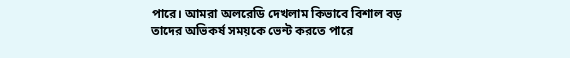পারে। আমরা অলরেডি দেখলাম কিভাবে বিশাল বড় তাদের অভিকর্ষ সময়কে ভেন্ট করতে পারে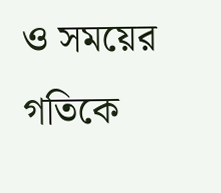ও সময়ের গতিকে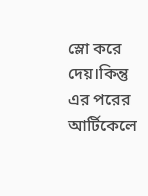স্লো করে দেয়।কিন্তু এর পরের আর্টিকেলে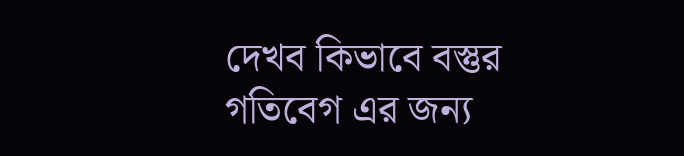দেখব কিভাবে বস্তুর গতিবেগ এর জন্য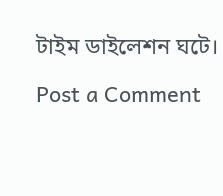টাইম ডাইলেশন ঘটে।

Post a Comment